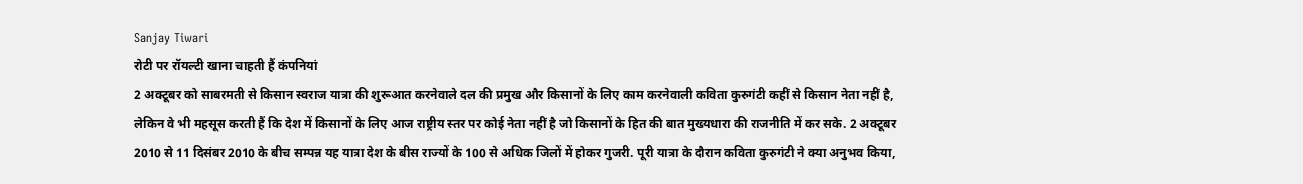Sanjay Tiwari
रोटी पर रॉयल्टी खाना चाहती हैं कंपनियां
2 अक्टूबर को साबरमती से किसान स्वराज यात्रा की शुरूआत करनेवाले दल की प्रमुख और किसानों के लिए काम करनेवाली कविता कुरुगंटी कहीं से किसान नेता नहीं है, लेकिन वे भी महसूस करती हैं कि देश में किसानों के लिए आज राष्ट्रीय स्तर पर कोई नेता नहीं है जो किसानों के हित की बात मुख्यधारा की राजनीति में कर सके. 2 अक्टूबर 2010 से 11 दिसंबर 2010 के बीच सम्पन्न यह यात्रा देश के बीस राज्यों के 100 से अधिक जिलों में होकर गुजरी. पूरी यात्रा के दौरान कविता कुरुगंटी ने क्या अनुभव किया,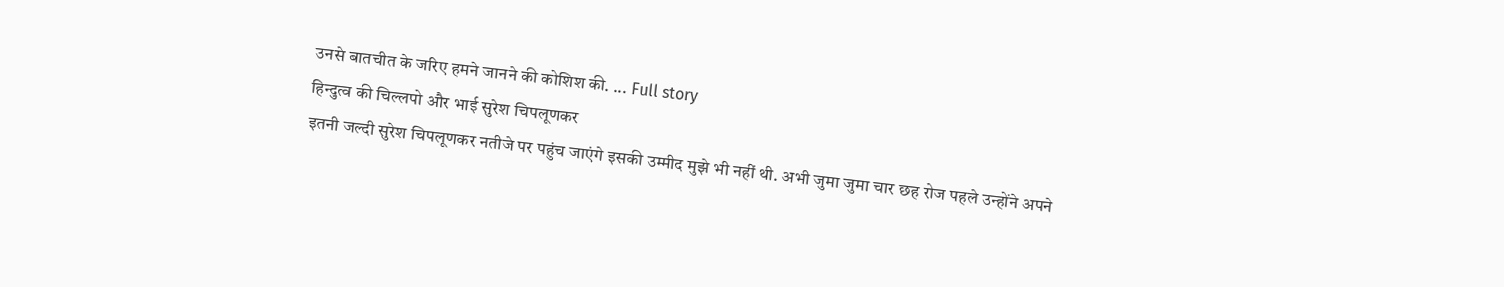उनसे बातचीत के जरिए हमने जानने की कोशिश की. ... Full story
हिन्दुत्व की चिल्लपो और भाई सुरेश चिपलूणकर
इतनी जल्दी सुरेश चिपलूणकर नतीजे पर पहुंच जाएंगे इसकी उम्मीद मुझे भी नहीं थी. अभी जुमा जुमा चार छह रोज पहले उन्होंने अपने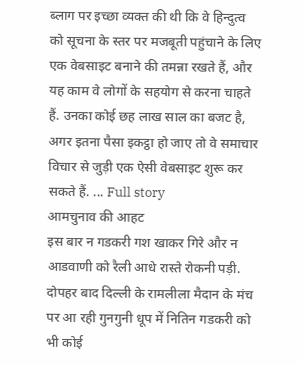ब्लाग पर इच्छा व्यक्त की थी कि वे हिन्दुत्व को सूचना के स्तर पर मजबूती पहुंचाने के लिए एक वेबसाइट बनाने की तमन्ना रखते हैं, और यह काम वे लोगों के सहयोग से करना चाहते हैं. उनका कोई छह लाख साल का बजट है, अगर इतना पैसा इकट्ठा हो जाए तो वे समाचार विचार से जुड़ी एक ऐसी वेबसाइट शुरू कर सकते हैं. ... Full story
आमचुनाव की आहट
इस बार न गडकरी गश खाकर गिरे और न आडवाणी को रैली आधे रास्ते रोकनी पड़ी. दोपहर बाद दिल्ली के रामलीला मैदान के मंच पर आ रही गुनगुनी धूप में नितिन गडकरी को भी कोई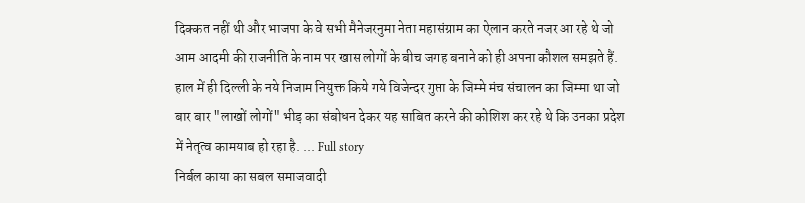दिक्कत नहीं थी और भाजपा के वे सभी मैनेजरनुमा नेता महासंग्राम का ऐलान करते नजर आ रहे थे जो आम आदमी की राजनीति के नाम पर खास लोगों के बीच जगह बनाने को ही अपना कौशल समझते हैं. हाल में ही दिल्ली के नये निजाम नियुक्त किये गये विजेन्दर गुप्ता के जिम्मे मंच संचालन का जिम्मा था जो बार बार "लाखों लोगों" भीड़ का संबोधन देकर यह साबित करने की कोशिश कर रहे थे कि उनका प्रदेश में नेतृत्व कामयाब हो रहा है. ... Full story
निर्बल काया का सबल समाजवादी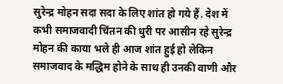सुरेन्द्र मोहन सदा सदा के लिए शांत हो गये हैं. देश में कभी समाजवादी चिंतन की धुरी पर आसीन रहे सुरेन्द्र मोहन की काया भले ही आज शांत हुई हो लेकिन समाजवाद के मद्धिम होने के साथ ही उनकी वाणी और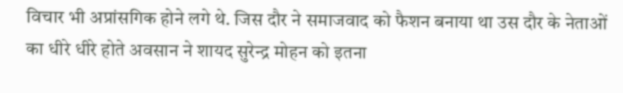विचार भी अप्रांसगिक होने लगे थे. जिस दौर ने समाजवाद को फैशन बनाया था उस दौर के नेताओं का धीरे धीरे होते अवसान ने शायद सुरेन्द्र मोहन को इतना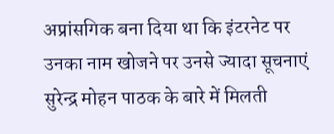अप्रांसगिक बना दिया था कि इंटरनेट पर उनका नाम खोजने पर उनसे ज्यादा सूचनाएं सुरेन्द्र मोहन पाठक के बारे में मिलती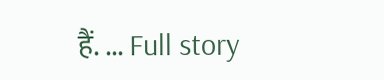हैं. ... Full story